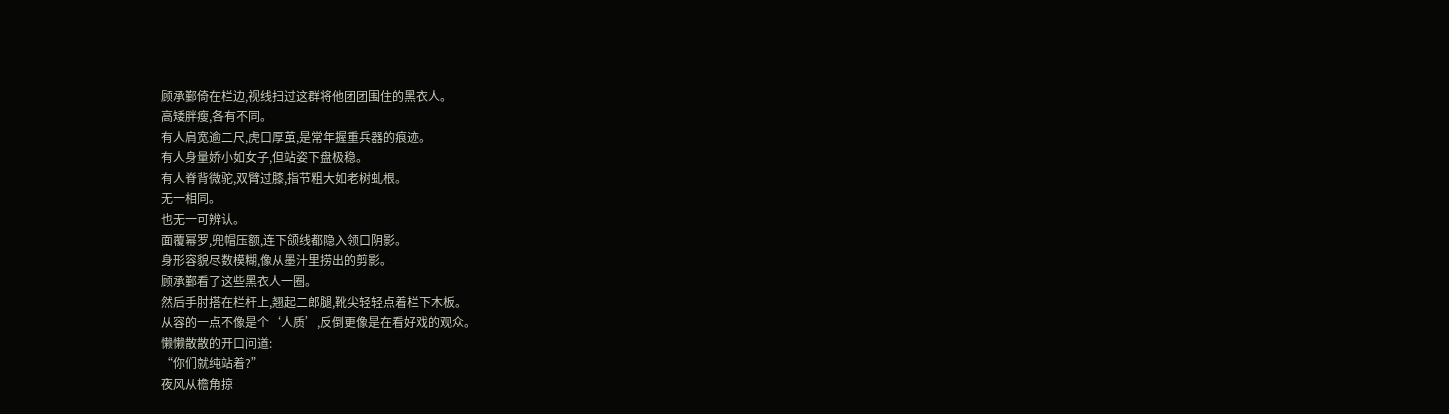顾承鄞倚在栏边,视线扫过这群将他团团围住的黑衣人。
高矮胖瘦,各有不同。
有人肩宽逾二尺,虎口厚茧,是常年握重兵器的痕迹。
有人身量娇小如女子,但站姿下盘极稳。
有人脊背微驼,双臂过膝,指节粗大如老树虬根。
无一相同。
也无一可辨认。
面覆幂罗,兜帽压额,连下颌线都隐入领口阴影。
身形容貌尽数模糊,像从墨汁里捞出的剪影。
顾承鄞看了这些黑衣人一圈。
然后手肘搭在栏杆上,翘起二郎腿,靴尖轻轻点着栏下木板。
从容的一点不像是个‘人质’,反倒更像是在看好戏的观众。
懒懒散散的开口问道:
“你们就纯站着?”
夜风从檐角掠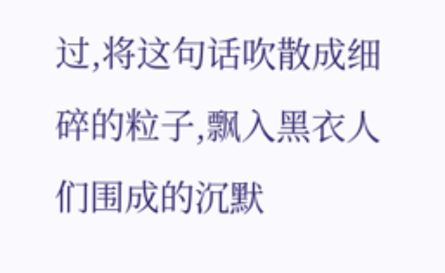过,将这句话吹散成细碎的粒子,飘入黑衣人们围成的沉默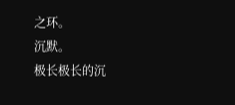之环。
沉默。
极长极长的沉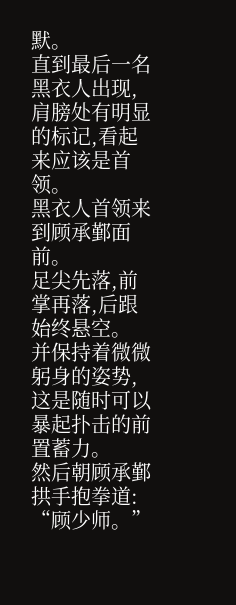默。
直到最后一名黑衣人出现,肩膀处有明显的标记,看起来应该是首领。
黑衣人首领来到顾承鄞面前。
足尖先落,前掌再落,后跟始终悬空。
并保持着微微躬身的姿势,这是随时可以暴起扑击的前置蓄力。
然后朝顾承鄞拱手抱拳道:
“顾少师。”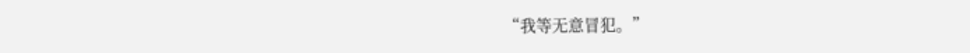“我等无意冒犯。”